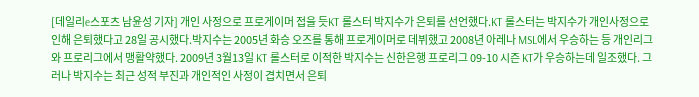[데일리e스포츠 남윤성 기자] 개인 사정으로 프로게이머 접을 듯KT 롤스터 박지수가 은퇴를 선언했다.KT 롤스터는 박지수가 개인사정으로 인해 은퇴했다고 28일 공시했다.박지수는 2005년 화승 오즈를 통해 프로게이머로 데뷔했고 2008년 아레나 MSL에서 우승하는 등 개인리그와 프로리그에서 맹활약했다. 2009년 3월13일 KT 롤스터로 이적한 박지수는 신한은행 프로리그 09-10 시즌 KT가 우승하는데 일조했다. 그러나 박지수는 최근 성적 부진과 개인적인 사정이 겹치면서 은퇴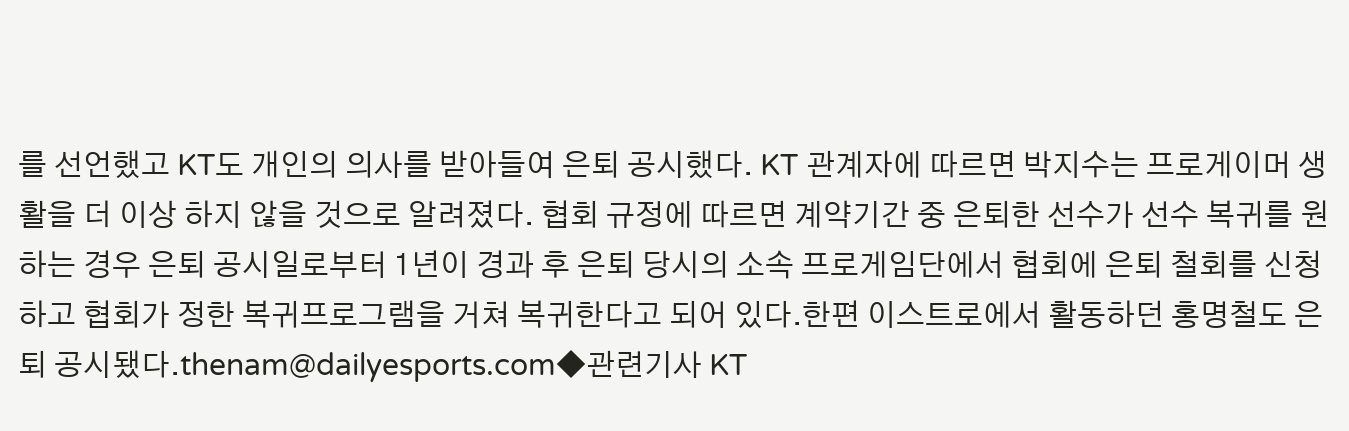를 선언했고 KT도 개인의 의사를 받아들여 은퇴 공시했다. KT 관계자에 따르면 박지수는 프로게이머 생활을 더 이상 하지 않을 것으로 알려졌다. 협회 규정에 따르면 계약기간 중 은퇴한 선수가 선수 복귀를 원하는 경우 은퇴 공시일로부터 1년이 경과 후 은퇴 당시의 소속 프로게임단에서 협회에 은퇴 철회를 신청하고 협회가 정한 복귀프로그램을 거쳐 복귀한다고 되어 있다.한편 이스트로에서 활동하던 홍명철도 은퇴 공시됐다.thenam@dailyesports.com◆관련기사 KT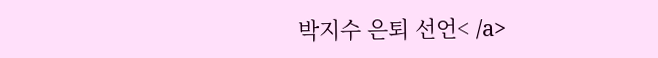박지수 은퇴 선언< /a>